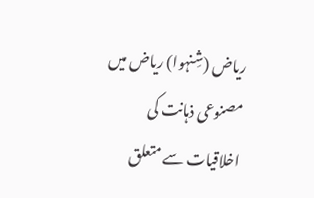ریاض (شِنہوا) ریاض میں مصنوعی ذہانت کی اخلاقیات سے متعلق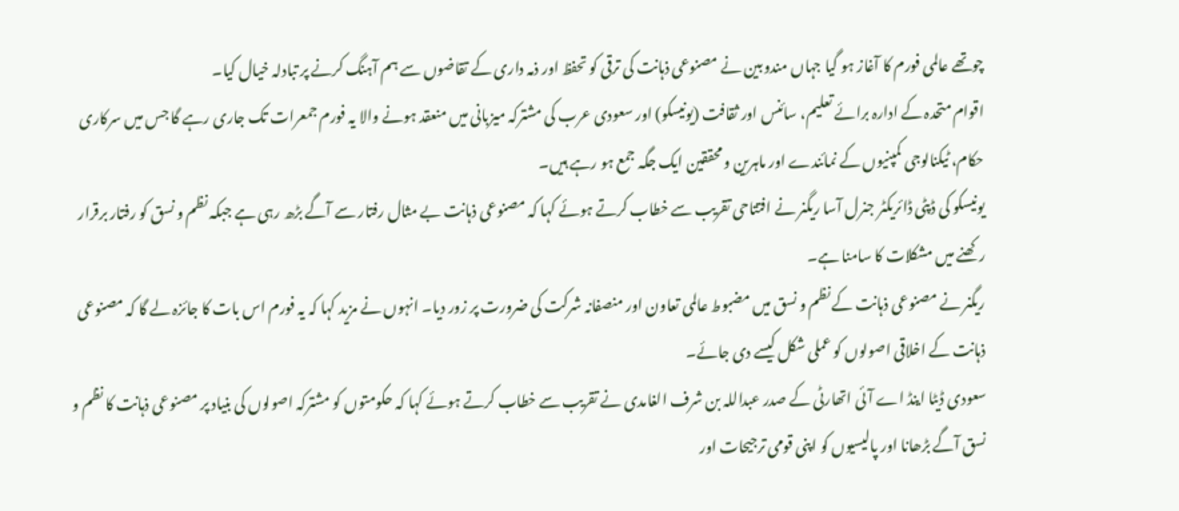چوتھے عالمی فورم کا آغاز ہو گیا جہاں مندوبین نے مصنوعی ذہانت کی ترقی کو تحفظ اور ذمہ داری کے تقاضوں سے ہم آہنگ کرنے پر تبادلہ خیال کیا۔
اقوام متحدہ کے ادارہ برائے تعلیم، سائنس اور ثقافت (یونیسکو) اور سعودی عرب کی مشترکہ میزبانی میں منعقد ہونے والا یہ فورم جمعرات تک جاری رہے گا جس میں سرکاری حکام، ٹیکنالوجی کمپنیوں کے نمائندے اور ماہرین و محققین ایک جگہ جمع ہو رہے ہیں۔
یونیسکو کی ڈپٹی ڈائریکٹر جنرل آسا ریگنر نے افتتاحی تقریب سے خطاب کرتے ہوئے کہا کہ مصنوعی ذہانت بے مثال رفتار سے آگے بڑھ رہی ہے جبکہ نظم و نسق کو رفتار برقرار رکھنے میں مشکلات کا سامنا ہے۔
ریگنر نے مصنوعی ذہانت کے نظم و نسق میں مضبوط عالمی تعاون اور منصفانہ شرکت کی ضرورت پر زور دیا۔ انہوں نے مزید کہا کہ یہ فورم اس بات کا جائزہ لے گا کہ مصنوعی ذہانت کے اخلاقی اصولوں کو عملی شکل کیسے دی جائے۔
سعودی ڈیٹا اینڈ اے آئی اتھارٹی کے صدر عبداللہ بن شرف الغامدی نے تقریب سے خطاب کرتے ہوئے کہا کہ حکومتوں کو مشترکہ اصولوں کی بنیاد پر مصنوعی ذہانت کا نظم و نسق آگے بڑھانا اور پالیسیوں کو اپنی قومی ترجیحات اور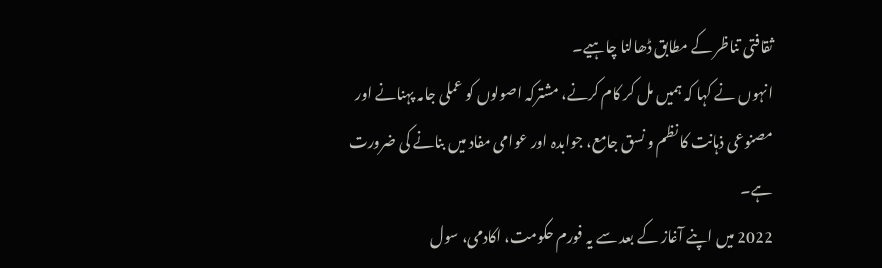ثقافتی تناظر کے مطابق ڈھالنا چاہیے۔
انہوں نے کہا کہ ہمیں مل کر کام کرنے، مشترکہ اصولوں کو عملی جامہ پہنانے اور مصنوعی ذہانت کا نظم و نسق جامع، جوابدہ اور عوامی مفاد میں بنانے کی ضرورت ہے۔
2022 میں اپنے آغاز کے بعد سے یہ فورم حکومت، اکادمی، سول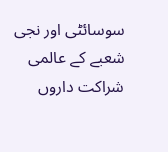سوسائٹی اور نجی شعبے کے عالمی شراکت داروں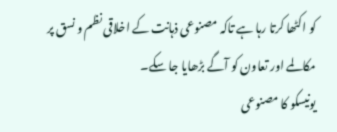کو اکٹھا کرتا رہا ہے تاکہ مصنوعی ذہانت کے اخلاقی نظم و نسق پر مکالمے اور تعاون کو آگے بڑھایا جا سکے۔
یونیسکو کا مصنوعی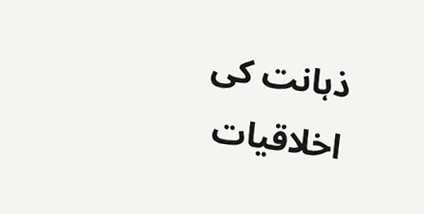ذہانت کی اخلاقیات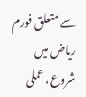سے متعلق فورم ریاض میں شروع، عملی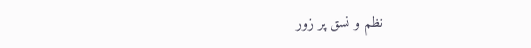نظم و نسق پر زور